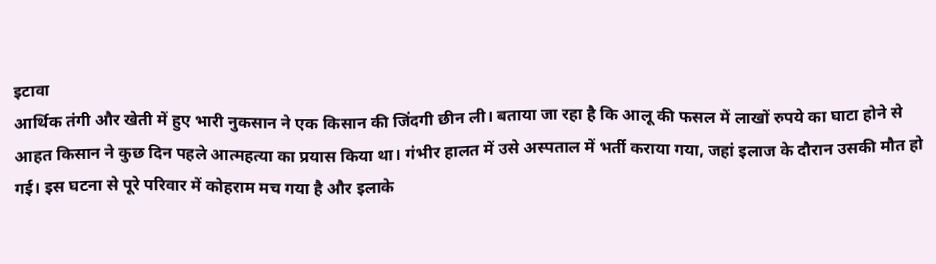इटावा
आर्थिक तंगी और खेती में हुए भारी नुकसान ने एक किसान की जिंदगी छीन ली। बताया जा रहा है कि आलू की फसल में लाखों रुपये का घाटा होने से आहत किसान ने कुछ दिन पहले आत्महत्या का प्रयास किया था। गंभीर हालत में उसे अस्पताल में भर्ती कराया गया, जहां इलाज के दौरान उसकी मौत हो गई। इस घटना से पूरे परिवार में कोहराम मच गया है और इलाके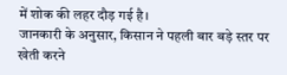में शोक की लहर दौड़ गई है।
जानकारी के अनुसार, किसान ने पहली बार बड़े स्तर पर खेती करने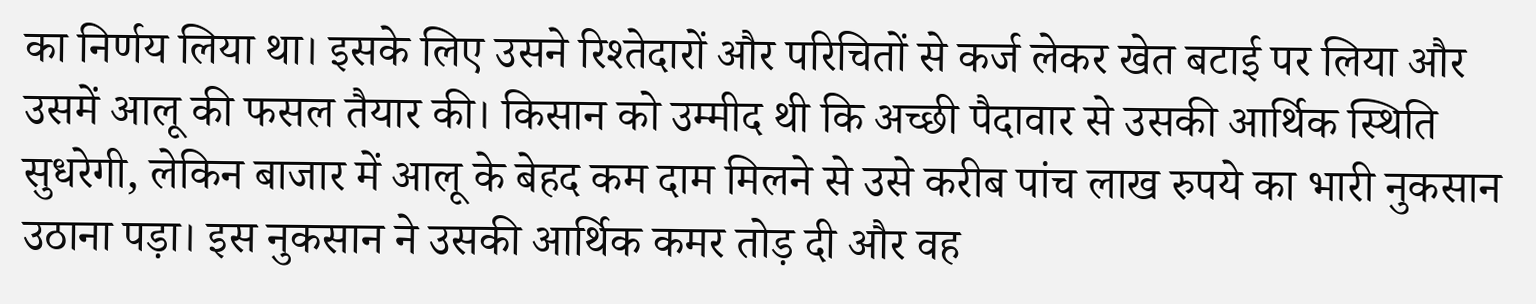का निर्णय लिया था। इसके लिए उसने रिश्तेदारों और परिचितों से कर्ज लेकर खेत बटाई पर लिया और उसमें आलू की फसल तैयार की। किसान को उम्मीद थी कि अच्छी पैदावार से उसकी आर्थिक स्थिति सुधरेगी, लेकिन बाजार में आलू के बेहद कम दाम मिलने से उसे करीब पांच लाख रुपये का भारी नुकसान उठाना पड़ा। इस नुकसान ने उसकी आर्थिक कमर तोड़ दी और वह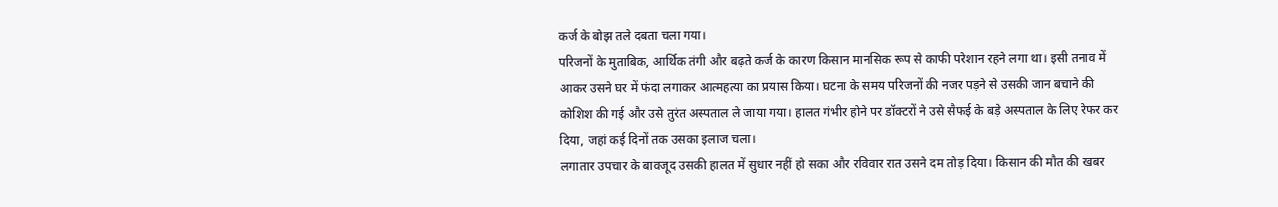कर्ज के बोझ तले दबता चला गया।
परिजनों के मुताबिक, आर्थिक तंगी और बढ़ते कर्ज के कारण किसान मानसिक रूप से काफी परेशान रहने लगा था। इसी तनाव में आकर उसने घर में फंदा लगाकर आत्महत्या का प्रयास किया। घटना के समय परिजनों की नजर पड़ने से उसकी जान बचाने की कोशिश की गई और उसे तुरंत अस्पताल ले जाया गया। हालत गंभीर होने पर डॉक्टरों ने उसे सैफई के बड़े अस्पताल के लिए रेफर कर दिया, जहां कई दिनों तक उसका इलाज चला।
लगातार उपचार के बावजूद उसकी हालत में सुधार नहीं हो सका और रविवार रात उसने दम तोड़ दिया। किसान की मौत की खबर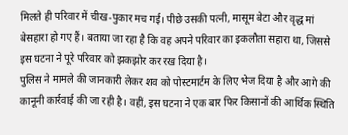मिलते ही परिवार में चीख-पुकार मच गई। पीछे उसकी पत्नी, मासूम बेटा और वृद्ध मां बेसहारा हो गए हैं। बताया जा रहा है कि वह अपने परिवार का इकलौता सहारा था, जिससे इस घटना ने पूरे परिवार को झकझोर कर रख दिया है।
पुलिस ने मामले की जानकारी लेकर शव को पोस्टमार्टम के लिए भेज दिया है और आगे की कानूनी कार्रवाई की जा रही है। वहीं, इस घटना ने एक बार फिर किसानों की आर्थिक स्थिति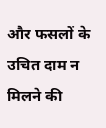और फसलों के उचित दाम न मिलने की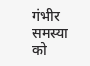गंभीर समस्या को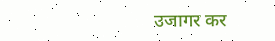उजागर कर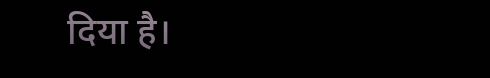दिया है।